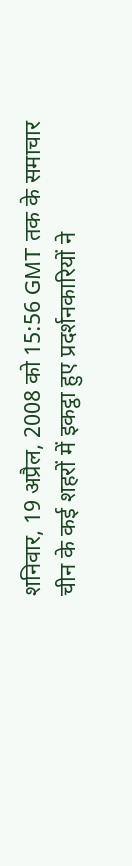शनिवार, 19 अप्रैल, 2008 को 15:56 GMT तक के समाचार
चीन के कई शहरों में इकट्ठा हुए प्रदर्शनकारियों ने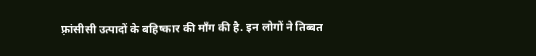फ़्रांसीसी उत्पादों के बहिष्कार की माँग की है. इन लोगों ने तिब्बत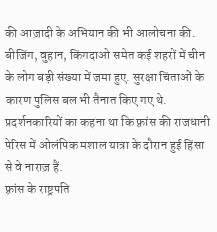की आज़ादी के अभियान की भी आलोचना की.
बीजिंग, वुहान, किंगदाओ समेत कई शहरों में चीन के लोग बड़ी संख्या में जमा हुए. सुरक्षा चिंताओं के कारण पुलिस बल भी तैनात किए गए थे.
प्रदर्शनकारियों का कहना था कि फ़्रांस की राजधानी पेरिस में ओलंपिक मशाल यात्रा के दौरान हुई हिंसा से वे नाराज़ हैं.
फ़्रांस के राष्ट्रपति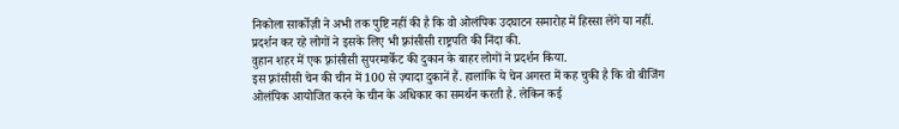निकोला सार्कोज़ी ने अभी तक पुष्टि नहीं की है कि वो ओलंपिक उदघाटन समारोह में हिस्सा लेंगे या नहीं. प्रदर्शन कर रहे लोगों ने इसके लिए भी फ़्रांसीसी राष्ट्रपति की निंदा की.
वुहान शहर में एक फ़्रांसीसी सुपरमार्केट की दुकान के बाहर लोगों ने प्रदर्शन किया.
इस फ़्रांसीसी चेन की चीन में 100 से ज़्यादा दुकानें हैं. हालांकि ये चेन अगस्त में कह चुकी है कि वो बीजिंग ओलंपिक आयोजित करने के चीन के अधिकार का समर्थन करती है. लेकिन कई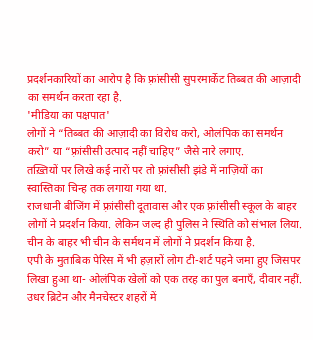प्रदर्शनकारियों का आरोप है कि फ़्रांसीसी सुपरमार्केट तिब्बत की आज़ादी का समर्थन करता रहा है.
'मीडिया का पक्षपात'
लोगों ने “तिब्बत की आज़ादी का विरोध करो, ओलंपिक का समर्थन करो” या “फ़्रांसीसी उत्पाद नहीं चाहिए” जैसे नारे लगाए.
तख़्तियों पर लिखे कई नारों पर तो फ़्रांसीसी झंडे में नाज़ियों का स्वास्तिका चिन्ह तक लगाया गया था.
राजधानी बीजिंग में फ़्रांसीसी दूतावास और एक फ़्रांसीसी स्कूल के बाहर लोगों ने प्रदर्शन किया. लेकिन जल्द ही पुलिस ने स्थिति को संभाल लिया.
चीन के बाहर भी चीन के सर्मथन में लोगों ने प्रदर्शन किया है.
एपी के मुताबिक पेरिस में भी हज़ारों लोग टी-शर्ट पहने जमा हुए जिसपर लिखा हुआ था- ओलंपिक खेलों को एक तरह का पुल बनाएँ, दीवार नहीं.
उधर ब्रिटेन और मैनचेस्टर शहरों में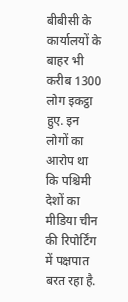बीबीसी के कार्यालयों के बाहर भी करीब 1300 लोग इकट्ठा हुए. इन लोगों का आरोप था कि पश्चिमी देशों का मीडिया चीन की रिपोर्टिंग में पक्षपात बरत रहा है.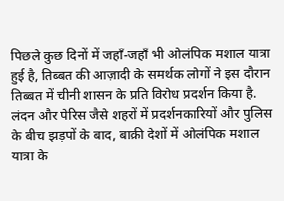पिछले कुछ दिनों में जहाँ-जहाँ भी ओलंपिक मशाल यात्रा हुई है, तिब्बत की आज़ादी के समर्थक लोगों ने इस दौरान तिब्बत में चीनी शासन के प्रति विरोध प्रदर्शन किया है.
लंदन और पेरिस जैसे शहरों में प्रदर्शनकारियों और पुलिस के बीच झड़पों के बाद, बाक़ी देशों में ओलंपिक मशाल यात्रा के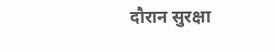दौरान सुरक्षा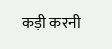कड़ी करनी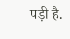पड़ी है.